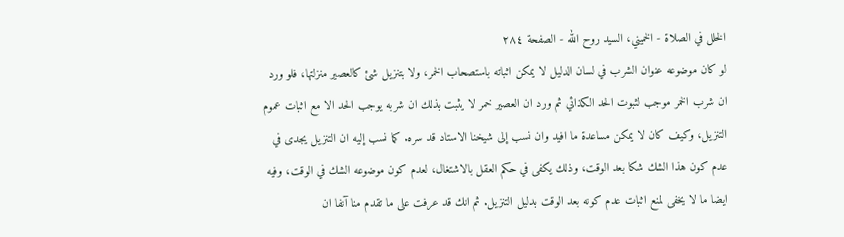الخلل في الصلاة - الخميني، السيد روح الله - الصفحة ٢٨٤
لو كان موضوعه عنوان الشرب في لسان الدليل لا يمكن اثباته باستصحاب الخمر، ولا بتنزيل شئ كالعصير منزلتها، فلو ورد ان شرب الخمر موجب لثبوت الحد الكذائي ثم ورد ان العصير خمر لا يثبت بذلك ان شربه يوجب الحد الا مع اثبات عموم التنزيل، وكيف كان لا يمكن مساعدة ما افيد وان نسب إلى شيخنا الاستاد قد سره. كما نسب إليه ان التنزيل يجدى في عدم كون هذا الشك شكا بعد الوقت، وذلك يكفى في حكم العقل بالاشتغال، لعدم كون موضوعه الشك في الوقت، وفيه ايضا ما لا يخفى لمنع اثبات عدم كونه بعد الوقت بدليل التنزيل. ثم انك قد عرفت على ما تقدم منا آنفا ان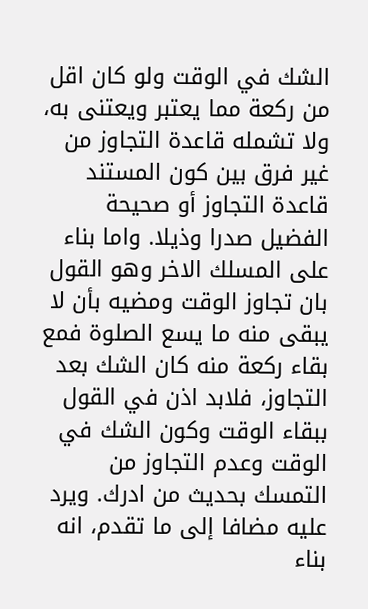الشك في الوقت ولو كان اقل من ركعة مما يعتبر ويعتنى به، ولا تشمله قاعدة التجاوز من غير فرق بين كون المستند قاعدة التجاوز أو صحيحة الفضيل صدرا وذيلا. واما بناء على المسلك الاخر وهو القول بان تجاوز الوقت ومضيه بأن لا يبقى منه ما يسع الصلوة فمع بقاء ركعة منه كان الشك بعد التجاوز، فلابد اذن في القول ببقاء الوقت وكون الشك في الوقت وعدم التجاوز من التمسك بحديث من ادرك. ويرد عليه مضافا إلى ما تقدم، انه بناء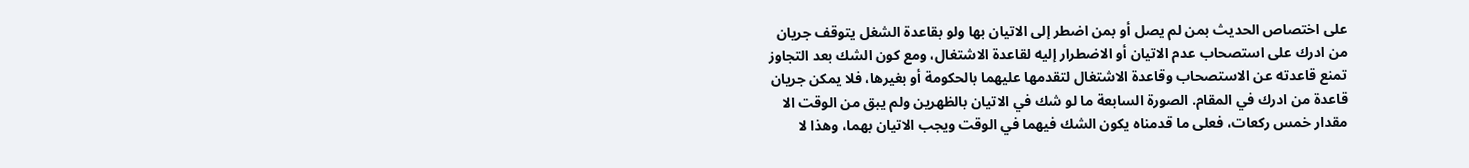على اختصاص الحديث بمن لم يصل أو بمن اضطر إلى الاتيان بها ولو بقاعدة الشغل يتوقف جريان من ادرك على استصحاب عدم الاتيان أو الاضطرار إليه لقاعدة الاشتغال، ومع كون الشك بعد التجاوز تمنع قاعدته عن الاستصحاب وقاعدة الاشتغال لتقدمها عليهما بالحكومة أو بغيرها، فلا يمكن جريان قاعدة من ادرك في المقام. الصورة السابعة ما لو شك في الاتيان بالظهرين ولم يبق من الوقت الا مقدار خمس ركعات، فعلى ما قدمناه يكون الشك فيهما في الوقت ويجب الاتيان بهما، وهذا لا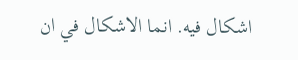اشكال فيه. انما الاشكال في ان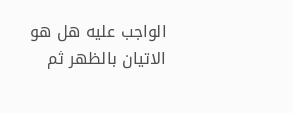الواجب عليه هل هو الاتيان بالظهر ثم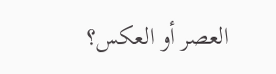العصر أو العكس؟